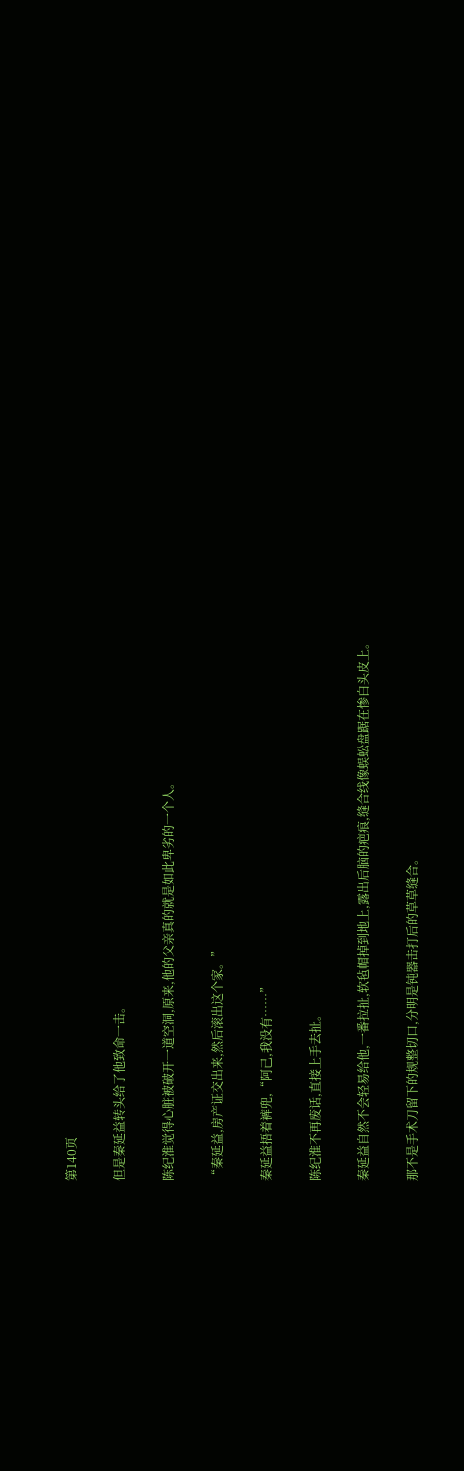第140页

但是秦延益转头给了他致命一击。

陈纪淮觉得心脏被破开一道空洞,原来,他的父亲真的就是如此卑劣的一个人。

“秦延益,房产证交出来,然后滚出这个家。”

秦延益捂着裤兜,“阿己,我没有……”

陈纪淮不再废话,直接上手去扯。

秦延益自然不会轻易给他,一番拉扯,软毡帽掉到地上,露出后脑的疤痕,缝合线像蜈蚣盘踞在惨白头皮上。

那不是手术刀留下的规整切口,分明是钝器击打后的草草缝合。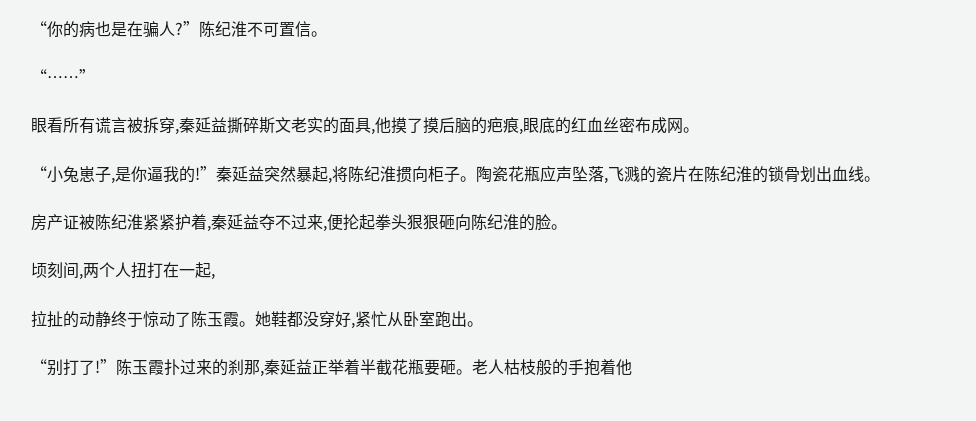“你的病也是在骗人?”陈纪淮不可置信。

“……”

眼看所有谎言被拆穿,秦延益撕碎斯文老实的面具,他摸了摸后脑的疤痕,眼底的红血丝密布成网。

“小兔崽子,是你逼我的!”秦延益突然暴起,将陈纪淮掼向柜子。陶瓷花瓶应声坠落,飞溅的瓷片在陈纪淮的锁骨划出血线。

房产证被陈纪淮紧紧护着,秦延益夺不过来,便抡起拳头狠狠砸向陈纪淮的脸。

顷刻间,两个人扭打在一起,

拉扯的动静终于惊动了陈玉霞。她鞋都没穿好,紧忙从卧室跑出。

“别打了!”陈玉霞扑过来的刹那,秦延益正举着半截花瓶要砸。老人枯枝般的手抱着他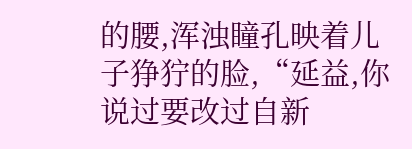的腰,浑浊瞳孔映着儿子狰狞的脸,“延益,你说过要改过自新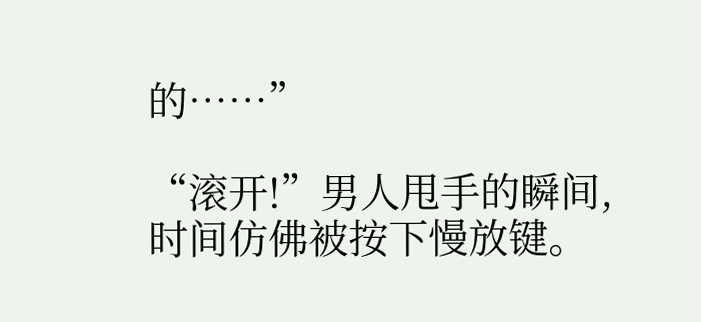的……”

“滚开!”男人甩手的瞬间,时间仿佛被按下慢放键。